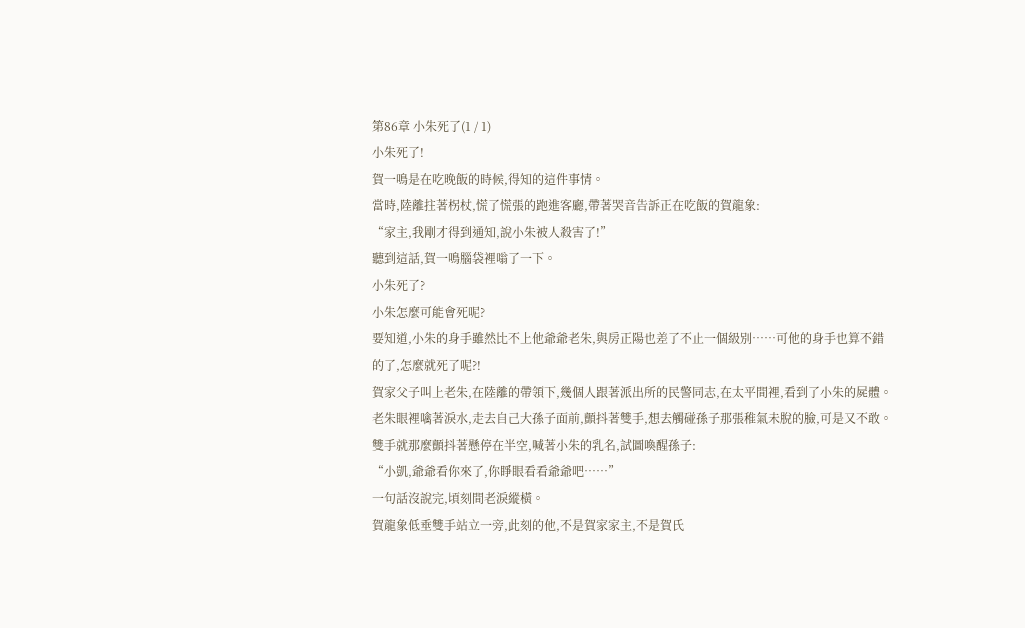第86章 小朱死了(1 / 1)
小朱死了!
賀一鳴是在吃晚飯的時候,得知的這件事情。
當時,陸離拄著柺杖,慌了慌張的跑進客廳,帶著哭音告訴正在吃飯的賀龍象:
“家主,我剛才得到通知,說小朱被人殺害了!”
聽到這話,賀一鳴腦袋裡嗡了一下。
小朱死了?
小朱怎麼可能會死呢?
要知道,小朱的身手雖然比不上他爺爺老朱,與房正陽也差了不止一個級別……可他的身手也算不錯的了,怎麼就死了呢?!
賀家父子叫上老朱,在陸離的帶領下,幾個人跟著派出所的民警同志,在太平間裡,看到了小朱的屍體。
老朱眼裡噙著淚水,走去自己大孫子面前,顫抖著雙手,想去觸碰孫子那張稚氣未脫的臉,可是又不敢。
雙手就那麼顫抖著懸停在半空,喊著小朱的乳名,試圖喚醒孫子:
“小凱,爺爺看你來了,你睜眼看看爺爺吧……”
一句話沒說完,頃刻間老淚縱橫。
賀龍象低垂雙手站立一旁,此刻的他,不是賀家家主,不是賀氏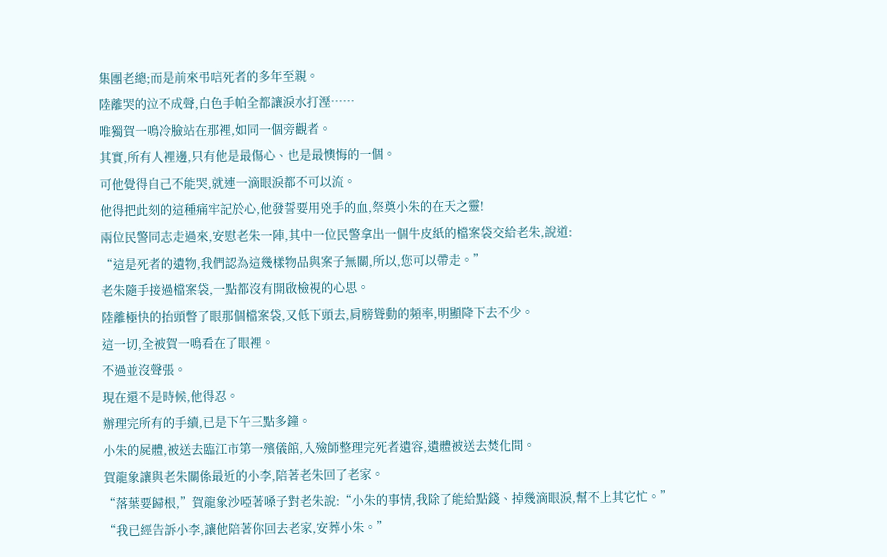集團老總;而是前來弔唁死者的多年至親。
陸離哭的泣不成聲,白色手帕全都讓淚水打溼……
唯獨賀一鳴冷臉站在那裡,如同一個旁觀者。
其實,所有人裡邊,只有他是最傷心、也是最懊悔的一個。
可他覺得自己不能哭,就連一滴眼淚都不可以流。
他得把此刻的這種痛牢記於心,他發誓要用兇手的血,祭奠小朱的在天之靈!
兩位民警同志走過來,安慰老朱一陣,其中一位民警拿出一個牛皮紙的檔案袋交給老朱,說道:
“這是死者的遺物,我們認為這幾樣物品與案子無關,所以,您可以帶走。”
老朱隨手接過檔案袋,一點都沒有開啟檢視的心思。
陸離極快的抬頭瞥了眼那個檔案袋,又低下頭去,肩膀聳動的頻率,明顯降下去不少。
這一切,全被賀一鳴看在了眼裡。
不過並沒聲張。
現在還不是時候,他得忍。
辦理完所有的手續,已是下午三點多鐘。
小朱的屍體,被送去臨江市第一殯儀館,入殮師整理完死者遺容,遺體被送去焚化間。
賀龍象讓與老朱關係最近的小李,陪著老朱回了老家。
“落葉要歸根,”賀龍象沙啞著嗓子對老朱說:“小朱的事情,我除了能給點錢、掉幾滴眼淚,幫不上其它忙。”
“我已經告訴小李,讓他陪著你回去老家,安葬小朱。”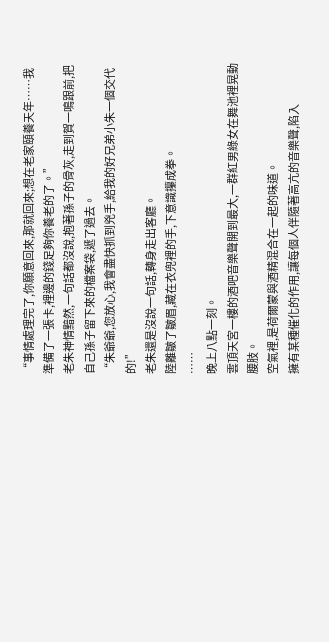“事情處理完了,你願意回來,那就回來;想在老家頤養天年……我準備了一張卡,裡邊的錢足夠你養老的了。”
老朱神情黯然,一句話都沒說,抱著孫子的骨灰,走到賀一鳴跟前,把自己孫子留下來的檔案袋,遞了過去。
“朱爺爺,您放心,我會盡快抓到兇手,給我的好兄弟小朱一個交代的!”
老朱還是沒說一句話,轉身走出客廳。
陸離皺了皺眉,藏在衣兜裡的手,下意識攥成拳。
……
晚上八點一刻。
雲頂天宮一樓的酒吧音樂聲開到最大,一群紅男綠女在舞池裡晃動腰肢。
空氣裡,是荷爾蒙與酒精混合在一起的味道。
擁有某種催化的作用,讓每個人伴隨著高亢的音樂聲,陷入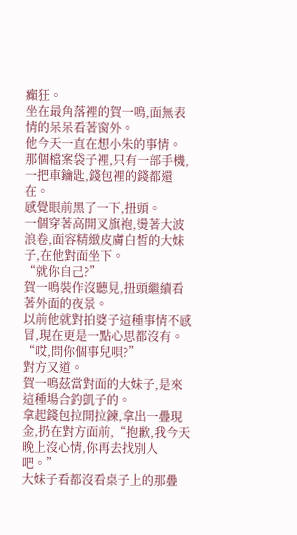癲狂。
坐在最角落裡的賀一鳴,面無表情的呆呆看著窗外。
他今天一直在想小朱的事情。
那個檔案袋子裡,只有一部手機,一把車鑰匙,錢包裡的錢都還在。
感覺眼前黑了一下,扭頭。
一個穿著高開叉旗袍,燙著大波浪卷,面容精緻皮膚白皙的大妹子,在他對面坐下。
“就你自己?”
賀一鳴裝作沒聽見,扭頭繼續看著外面的夜景。
以前他就對拍婆子這種事情不感冒,現在更是一點心思都沒有。
“哎,問你個事兒唄?”
對方又道。
賀一鳴茲當對面的大妹子,是來這種場合釣凱子的。
拿起錢包拉開拉鍊,拿出一疊現金,扔在對方面前,“抱歉,我今天晚上沒心情,你再去找別人吧。”
大妹子看都沒看桌子上的那疊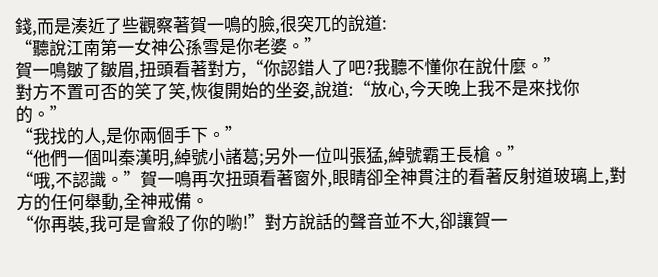錢,而是湊近了些觀察著賀一鳴的臉,很突兀的說道:
“聽說江南第一女神公孫雪是你老婆。”
賀一鳴皺了皺眉,扭頭看著對方,“你認錯人了吧?我聽不懂你在說什麼。”
對方不置可否的笑了笑,恢復開始的坐姿,說道:“放心,今天晚上我不是來找你的。”
“我找的人,是你兩個手下。”
“他們一個叫秦漢明,綽號小諸葛;另外一位叫張猛,綽號霸王長槍。”
“哦,不認識。”賀一鳴再次扭頭看著窗外,眼睛卻全神貫注的看著反射道玻璃上,對方的任何舉動,全神戒備。
“你再裝,我可是會殺了你的喲!”對方說話的聲音並不大,卻讓賀一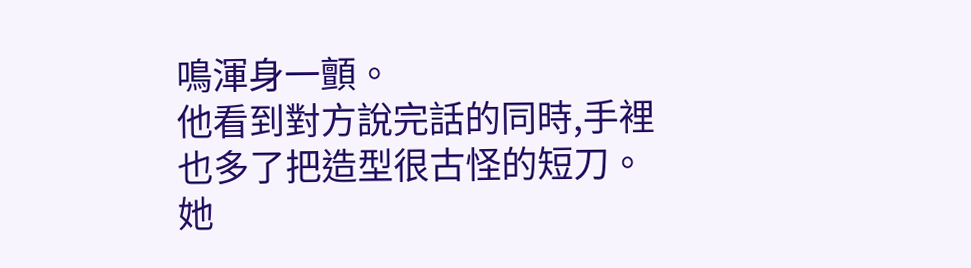鳴渾身一顫。
他看到對方說完話的同時,手裡也多了把造型很古怪的短刀。
她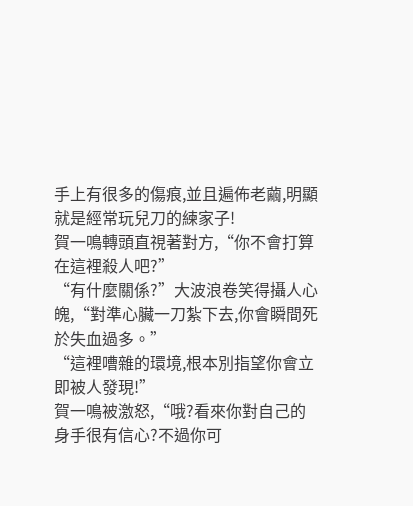手上有很多的傷痕,並且遍佈老繭,明顯就是經常玩兒刀的練家子!
賀一鳴轉頭直視著對方,“你不會打算在這裡殺人吧?”
“有什麼關係?”大波浪卷笑得攝人心魄,“對準心臟一刀紮下去,你會瞬間死於失血過多。”
“這裡嘈雜的環境,根本別指望你會立即被人發現!”
賀一鳴被激怒,“哦?看來你對自己的身手很有信心?不過你可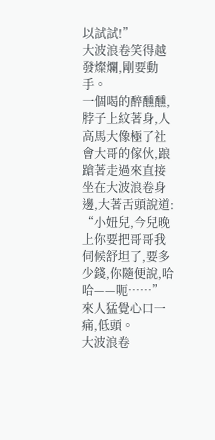以試試!”
大波浪卷笑得越發燦爛,剛要動手。
一個喝的醉醺醺,脖子上紋著身,人高馬大像極了社會大哥的傢伙,踉蹌著走過來直接坐在大波浪卷身邊,大著舌頭說道:
“小妞兒,今兒晚上你要把哥哥我伺候舒坦了,要多少錢,你隨便說,哈哈——呃……”
來人猛覺心口一痛,低頭。
大波浪卷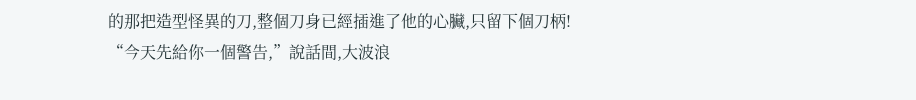的那把造型怪異的刀,整個刀身已經插進了他的心臟,只留下個刀柄!
“今天先給你一個警告,”說話間,大波浪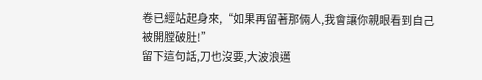卷已經站起身來,“如果再留著那倆人,我會讓你親眼看到自己被開膛破肚!”
留下這句話,刀也沒要,大波浪邁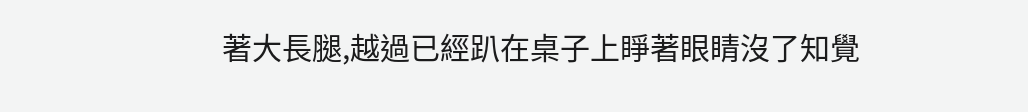著大長腿,越過已經趴在桌子上睜著眼睛沒了知覺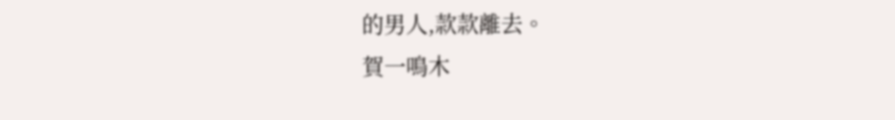的男人,款款離去。
賀一鳴木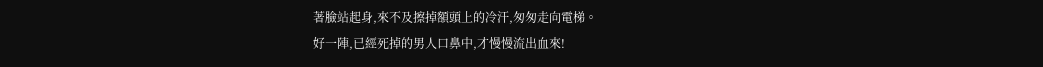著臉站起身,來不及擦掉額頭上的冷汗,匆匆走向電梯。
好一陣,已經死掉的男人口鼻中,才慢慢流出血來!